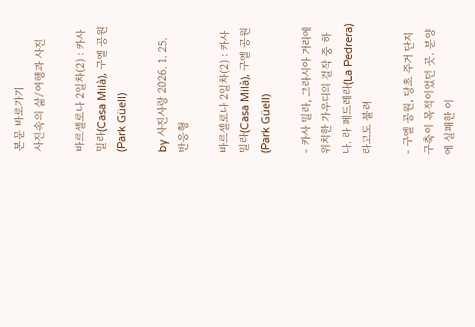본문 바로가기
사진속의 삶/여행과 사진

바르셀로나 2일차(2) : 카사 밀라(Casa Milà), 구엘 공원(Park Güell)

by 사진사랑 2026. 1. 25.
반응형

바르셀로나 2일차(2) : 카사 밀라(Casa Milà), 구엘 공원(Park Güell)

- 카사 밀라, 그라시아 거리에 위치한 가우디의 걸작 중 하나. 라 페드레라(La Pedrera) 라고도 불려

- 구엘 공원, 당초 주거 단지 구축이 목적이었던 곳. 분양에 실패한 이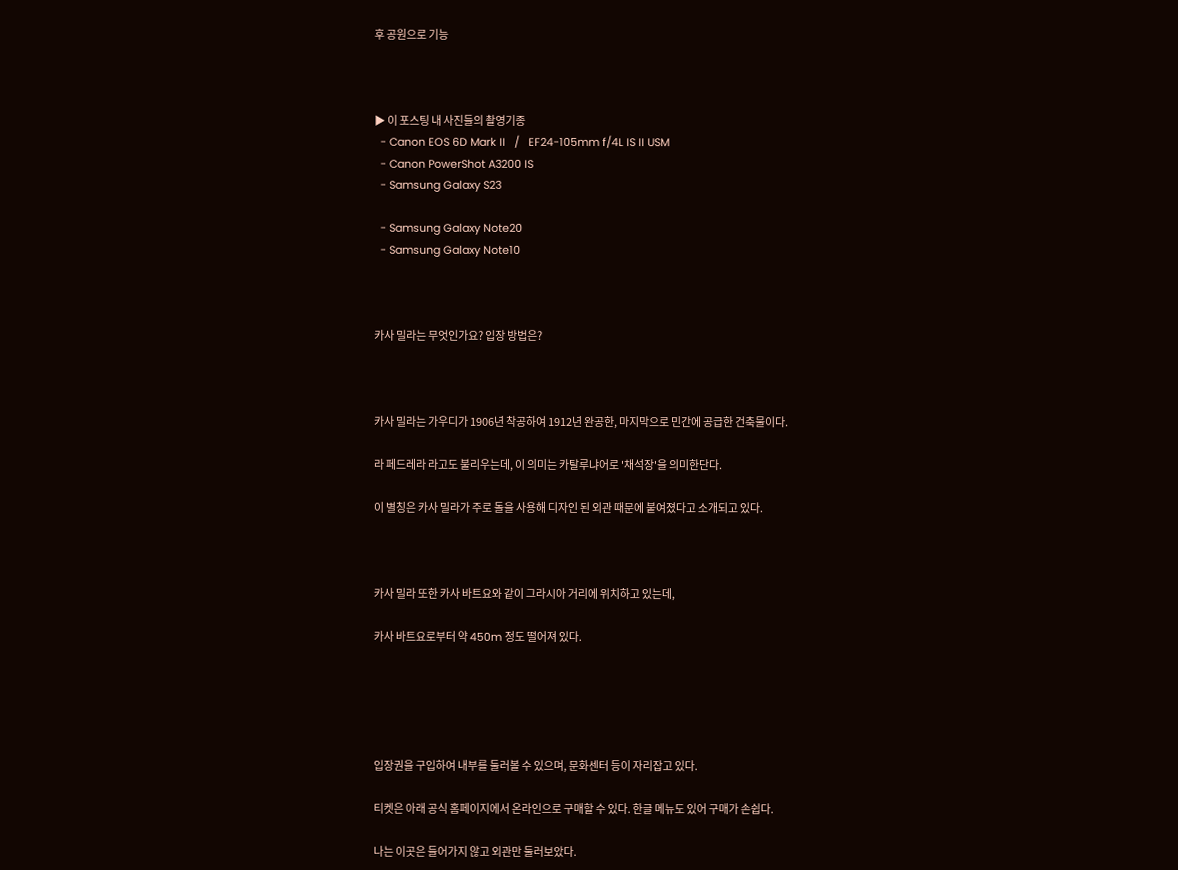후 공원으로 기능



▶ 이 포스팅 내 사진들의 촬영기종
  - Canon EOS 6D Mark II   /   EF24-105mm f/4L IS II USM
  - Canon PowerShot A3200 IS
  - Samsung Galaxy S23

  - Samsung Galaxy Note20
  - Samsung Galaxy Note10



카사 밀라는 무엇인가요? 입장 방법은?



카사 밀라는 가우디가 1906년 착공하여 1912년 완공한, 마지막으로 민간에 공급한 건축물이다.

라 페드레라 라고도 불리우는데, 이 의미는 카탈루냐어로 '채석장'을 의미한단다.

이 별칭은 카사 밀라가 주로 돌을 사용해 디자인 된 외관 때문에 붙여졌다고 소개되고 있다.



카사 밀라 또한 카사 바트요와 같이 그라시아 거리에 위치하고 있는데,

카사 바트요로부터 약 450m 정도 떨어져 있다.





입장권을 구입하여 내부를 둘러볼 수 있으며, 문화센터 등이 자리잡고 있다.

티켓은 아래 공식 홈페이지에서 온라인으로 구매할 수 있다. 한글 메뉴도 있어 구매가 손쉽다.

나는 이곳은 들어가지 않고 외관만 둘러보았다.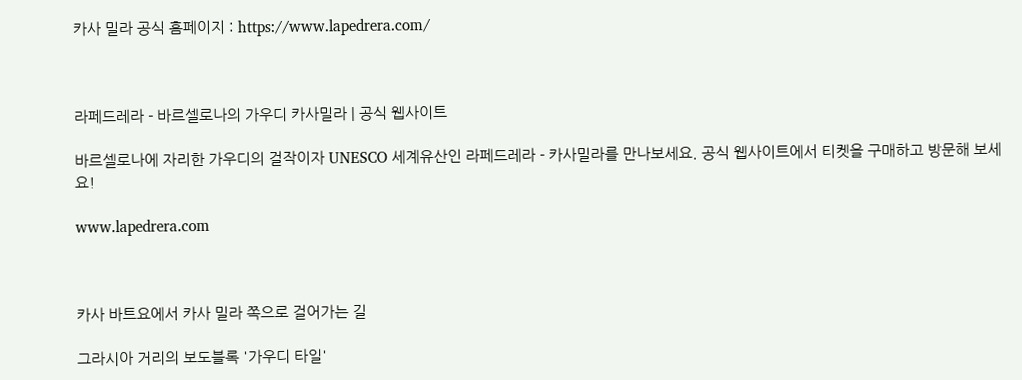카사 밀라 공식 홈페이지 : https://www.lapedrera.com/



라페드레라 - 바르셀로나의 가우디 카사밀라 | 공식 웹사이트

바르셀로나에 자리한 가우디의 걸작이자 UNESCO 세계유산인 라페드레라 - 카사밀라를 만나보세요. 공식 웹사이트에서 티켓을 구매하고 방문해 보세요!

www.lapedrera.com



카사 바트요에서 카사 밀라 쪽으로 걸어가는 길

그라시아 거리의 보도블록 '가우디 타일'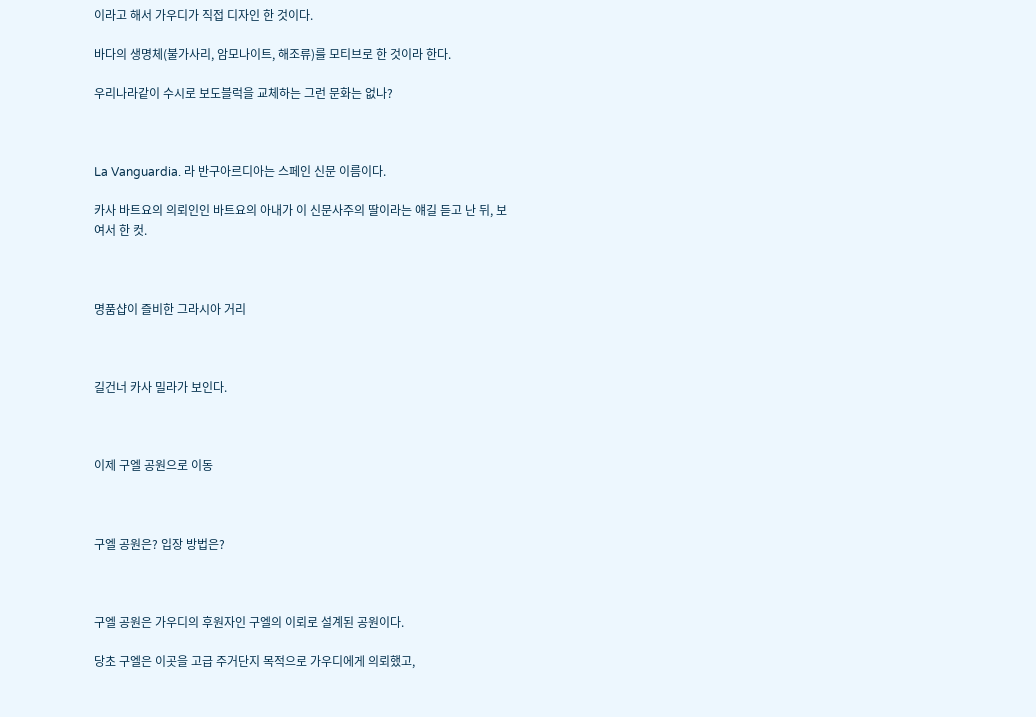이라고 해서 가우디가 직접 디자인 한 것이다.

바다의 생명체(불가사리, 암모나이트, 해조류)를 모티브로 한 것이라 한다.

우리나라같이 수시로 보도블럭을 교체하는 그런 문화는 없나?



La Vanguardia. 라 반구아르디아는 스페인 신문 이름이다.

카사 바트요의 의뢰인인 바트요의 아내가 이 신문사주의 딸이라는 얘길 듣고 난 뒤, 보여서 한 컷.



명품샵이 즐비한 그라시아 거리



길건너 카사 밀라가 보인다.



이제 구엘 공원으로 이동



구엘 공원은? 입장 방법은?



구엘 공원은 가우디의 후원자인 구엘의 이뢰로 설계된 공원이다.

당초 구엘은 이곳을 고급 주거단지 목적으로 가우디에게 의뢰했고,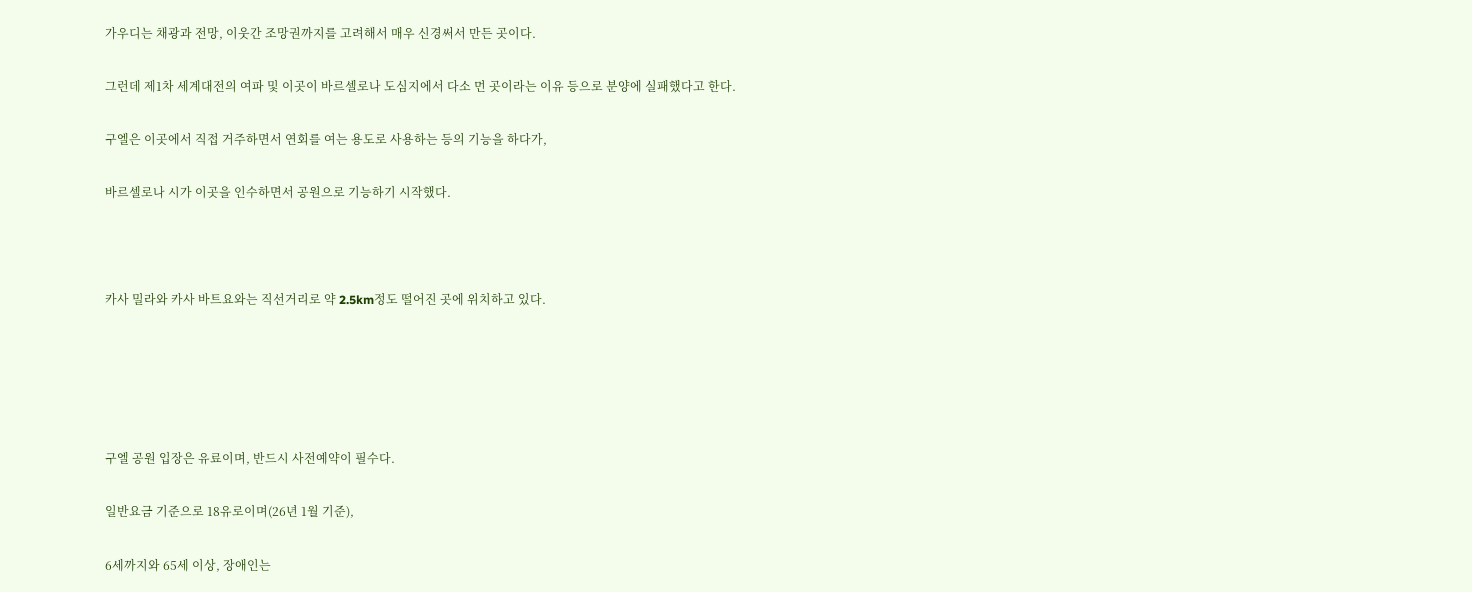가우디는 채광과 전망, 이웃간 조망권까지를 고려해서 매우 신경써서 만든 곳이다.

그런데 제1차 세계대전의 여파 및 이곳이 바르셀로나 도심지에서 다소 먼 곳이라는 이유 등으로 분양에 실패했다고 한다.

구엘은 이곳에서 직접 거주하면서 연회를 여는 용도로 사용하는 등의 기능을 하다가,

바르셀로나 시가 이곳을 인수하면서 공원으로 기능하기 시작했다.



카사 밀라와 카사 바트요와는 직선거리로 약 2.5km정도 떨어진 곳에 위치하고 있다.





구엘 공원 입장은 유료이며, 반드시 사전예약이 필수다.

일반요금 기준으로 18유로이며(26년 1월 기준),

6세까지와 65세 이상, 장애인는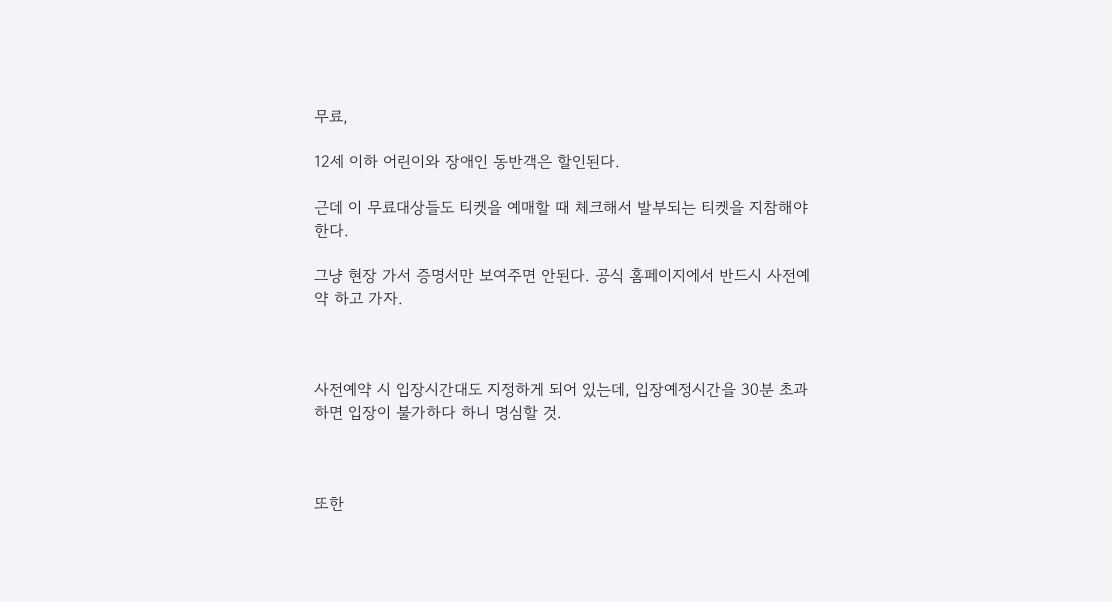무료,

12세 이하 어린이와 장애인 동반객은 할인된다.

근데 이 무료대상들도 티켓을 예매할 때 체크해서 발부되는 티켓을 지참해야 한다.

그냥 현장 가서 증명서만 보여주면 안된다. 공식 홈페이지에서 반드시 사전예약 하고 가자.



사전예약 시 입장시간대도 지정하게 되어 있는데, 입장예정시간을 30분 초과하면 입장이 불가하다 하니 명심할 것.



또한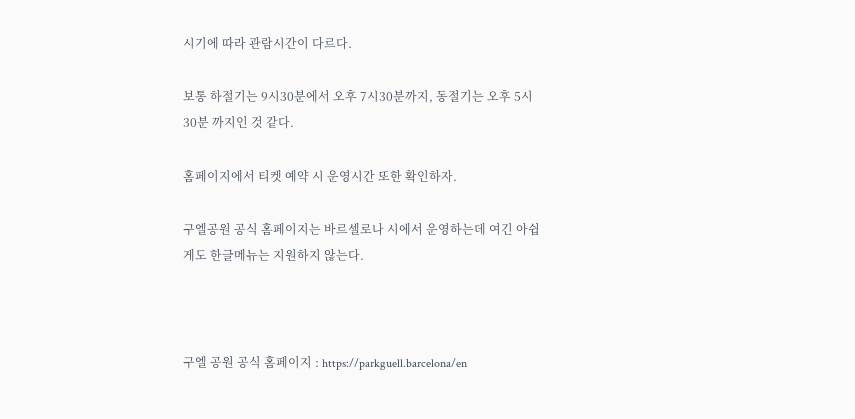시기에 따라 관람시간이 다르다.

보통 하절기는 9시30분에서 오후 7시30분까지, 동절기는 오후 5시30분 까지인 것 같다.

홈페이지에서 티켓 예약 시 운영시간 또한 확인하자.

구엘공원 공식 홈페이지는 바르셀로나 시에서 운영하는데 여긴 아쉽게도 한글메뉴는 지원하지 않는다.



구엘 공원 공식 홈페이지 : https://parkguell.barcelona/en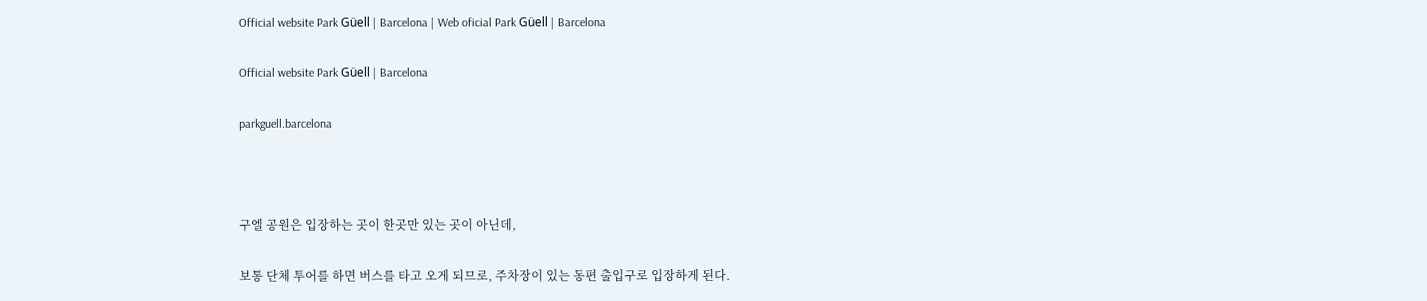Official website Park Güell | Barcelona | Web oficial Park Güell | Barcelona

Official website Park Güell | Barcelona

parkguell.barcelona



구엘 공원은 입장하는 곳이 한곳만 있는 곳이 아닌데,

보통 단체 투어를 하면 버스를 타고 오게 되므로, 주차장이 있는 동편 출입구로 입장하게 된다.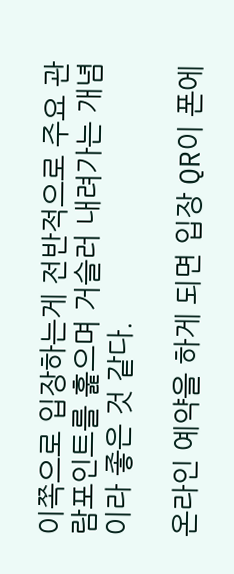이쪽으로 입장하는게 전반적으로 주요 관람포인트를 훑으며 거슬러 내려가는 개념이라 좋은 것 같다.

온라인 예약을 하게 되면 입장 QR이 폰에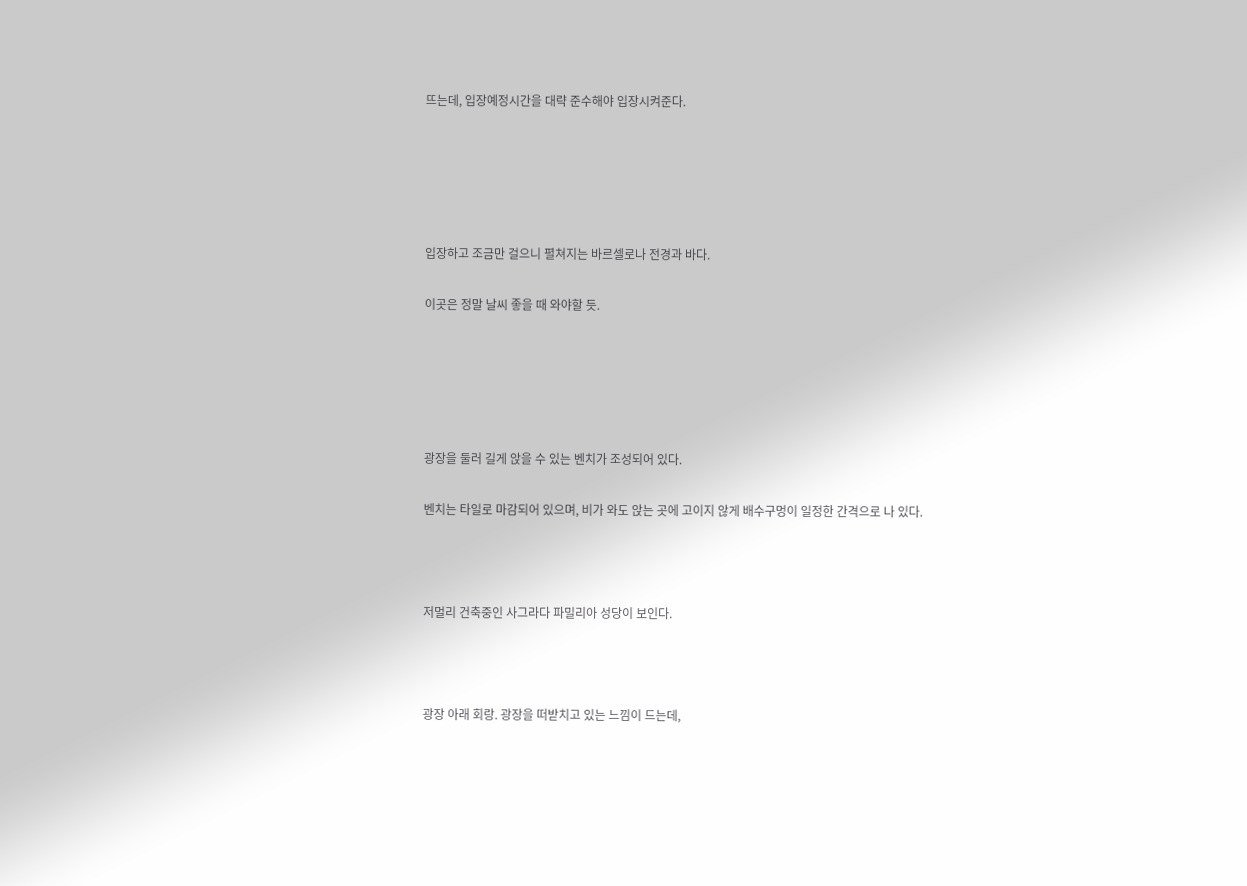뜨는데, 입장예정시간을 대략 준수해야 입장시켜준다.





입장하고 조금만 걸으니 펼쳐지는 바르셀로나 전경과 바다.

이곳은 정말 날씨 좋을 때 와야할 듯.





광장을 둘러 길게 앉을 수 있는 벤치가 조성되어 있다.

벤치는 타일로 마감되어 있으며, 비가 와도 앉는 곳에 고이지 않게 배수구멍이 일정한 간격으로 나 있다.



저멀리 건축중인 사그라다 파밀리아 성당이 보인다.



광장 아래 회랑. 광장을 떠받치고 있는 느낌이 드는데,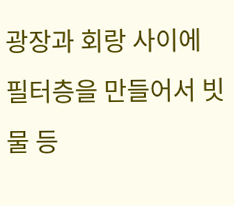광장과 회랑 사이에 필터층을 만들어서 빗물 등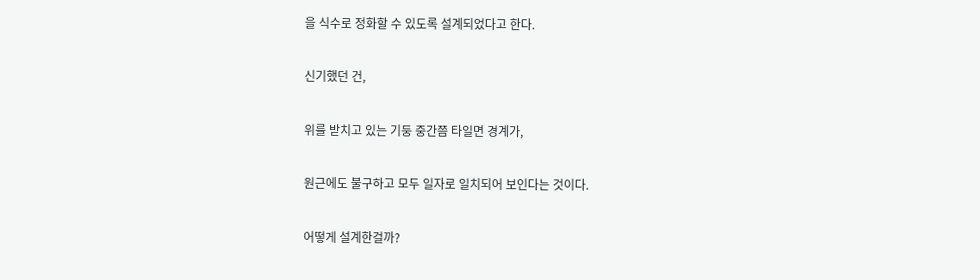을 식수로 정화할 수 있도록 설계되었다고 한다.

신기했던 건,

위를 받치고 있는 기둥 중간쯤 타일면 경계가,

원근에도 불구하고 모두 일자로 일치되어 보인다는 것이다.

어떻게 설계한걸까?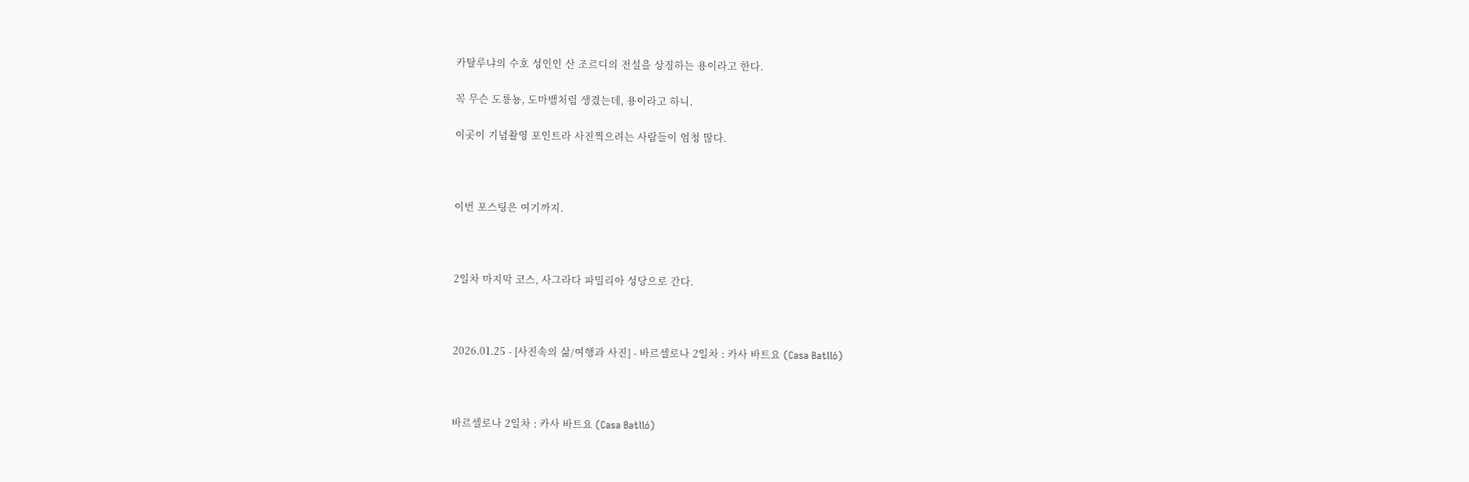카탈루냐의 수호 성인인 산 조르디의 전설을 상징하는 용이라고 한다.

꼭 무슨 도룡뇽, 도마뱀처럼 생겼는데, 용이라고 하니.

이곳이 기념촬영 포인트라 사진찍으려는 사람들이 엄청 많다.



이번 포스팅은 여기까지.



2일차 마지막 코스, 사그라다 파밀리아 성당으로 간다.



2026.01.25 - [사진속의 삶/여행과 사진] - 바르셀로나 2일차 : 카사 바트요 (Casa Batlló)



바르셀로나 2일차 : 카사 바트요 (Casa Batlló)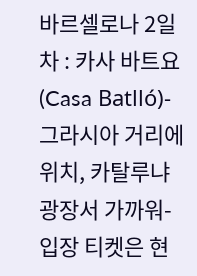바르셀로나 2일차 : 카사 바트요 (Casa Batlló)- 그라시아 거리에 위치, 카탈루냐 광장서 가까워- 입장 티켓은 현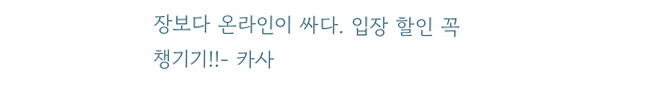장보다 온라인이 싸다. 입장 할인 꼭 챙기기!!- 카사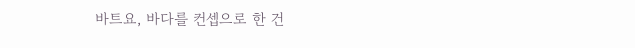바트요, 바다를 컨셉으로 한 건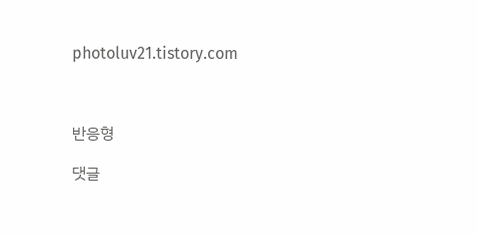photoluv21.tistory.com



반응형

댓글